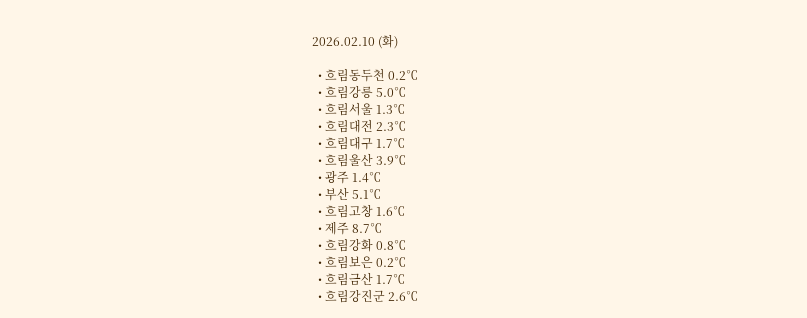2026.02.10 (화)

  • 흐림동두천 0.2℃
  • 흐림강릉 5.0℃
  • 흐림서울 1.3℃
  • 흐림대전 2.3℃
  • 흐림대구 1.7℃
  • 흐림울산 3.9℃
  • 광주 1.4℃
  • 부산 5.1℃
  • 흐림고창 1.6℃
  • 제주 8.7℃
  • 흐림강화 0.8℃
  • 흐림보은 0.2℃
  • 흐림금산 1.7℃
  • 흐림강진군 2.6℃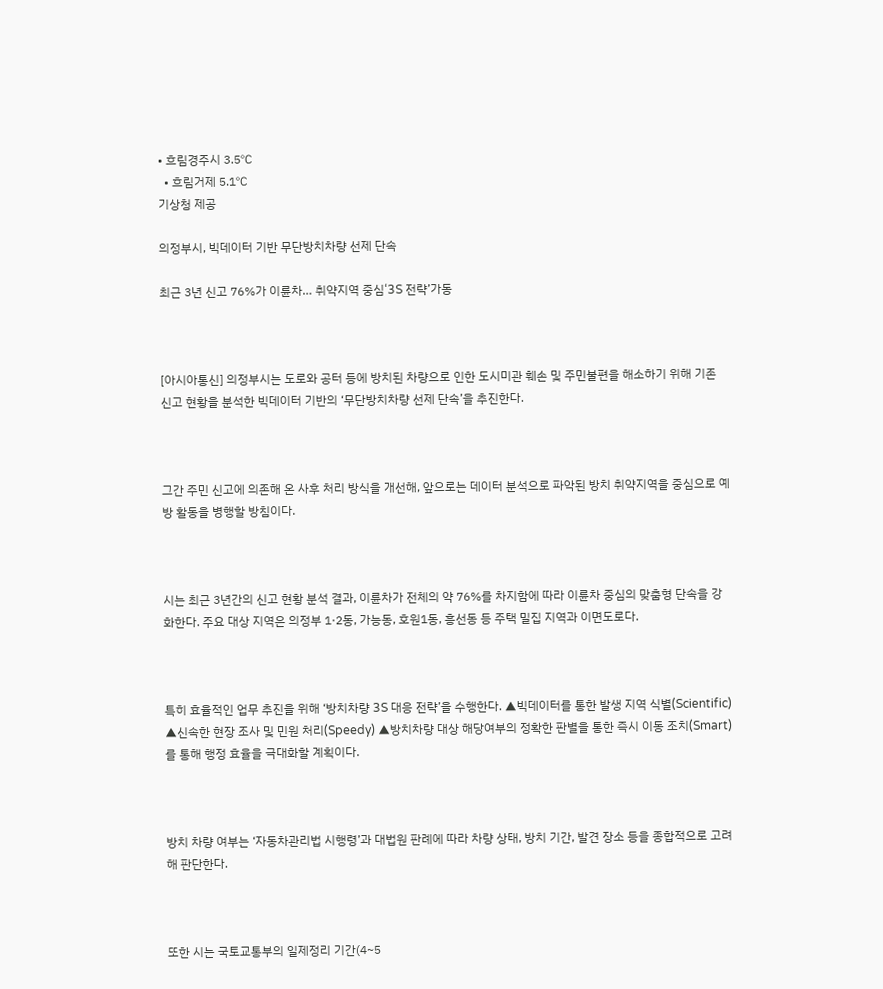• 흐림경주시 3.5℃
  • 흐림거제 5.1℃
기상청 제공

의정부시, 빅데이터 기반 무단방치차량 선제 단속

최근 3년 신고 76%가 이륜차… 취약지역 중심‘3S 전략’가동



[아시아통신] 의정부시는 도로와 공터 등에 방치된 차량으로 인한 도시미관 훼손 및 주민불편을 해소하기 위해 기존 신고 현황을 분석한 빅데이터 기반의 ‘무단방치차량 선제 단속’을 추진한다.



그간 주민 신고에 의존해 온 사후 처리 방식을 개선해, 앞으로는 데이터 분석으로 파악된 방치 취약지역을 중심으로 예방 활동을 병행할 방침이다.



시는 최근 3년간의 신고 현황 분석 결과, 이륜차가 전체의 약 76%를 차지함에 따라 이륜차 중심의 맞춤형 단속을 강화한다. 주요 대상 지역은 의정부 1·2동, 가능동, 호원1동, 흥선동 등 주택 밀집 지역과 이면도로다.



특히 효율적인 업무 추진을 위해 ‘방치차량 3S 대응 전략’을 수행한다. ▲빅데이터를 통한 발생 지역 식별(Scientific) ▲신속한 현장 조사 및 민원 처리(Speedy) ▲방치차량 대상 해당여부의 정확한 판별을 통한 즉시 이동 조치(Smart)를 통해 행정 효율을 극대화할 계획이다.



방치 차량 여부는 ‘자동차관리법 시행령’과 대법원 판례에 따라 차량 상태, 방치 기간, 발견 장소 등을 종합적으로 고려해 판단한다.



또한 시는 국토교통부의 일제정리 기간(4~5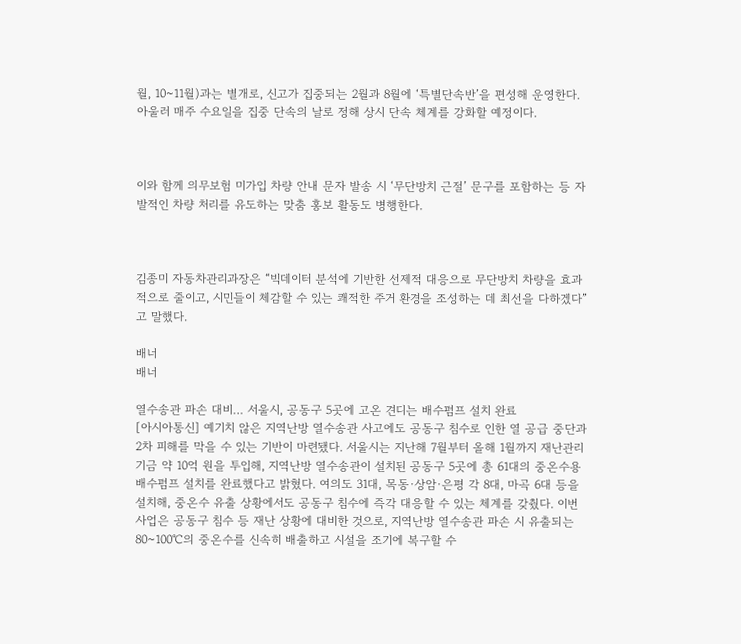월, 10~11월)과는 별개로, 신고가 집중되는 2월과 8월에 ‘특별단속반’을 편성해 운영한다. 아울러 매주 수요일을 집중 단속의 날로 정해 상시 단속 체계를 강화할 예정이다.



이와 함께 의무보험 미가입 차량 안내 문자 발송 시 ‘무단방치 근절’ 문구를 포함하는 등 자발적인 차량 처리를 유도하는 맞춤 홍보 활동도 병행한다.



김종미 자동차관리과장은 “빅데이터 분석에 기반한 선제적 대응으로 무단방치 차량을 효과적으로 줄이고, 시민들이 체감할 수 있는 쾌적한 주거 환경을 조성하는 데 최선을 다하겠다”고 말했다.

배너
배너

열수송관 파손 대비… 서울시, 공동구 5곳에 고온 견디는 배수펌프 설치 완료
[아시아통신] 예기치 않은 지역난방 열수송관 사고에도 공동구 침수로 인한 열 공급 중단과 2차 피해를 막을 수 있는 기반이 마련됐다. 서울시는 지난해 7월부터 올해 1월까지 재난관리기금 약 10억 원을 투입해, 지역난방 열수송관이 설치된 공동구 5곳에 총 61대의 중온수용 배수펌프 설치를 완료했다고 밝혔다. 여의도 31대, 목동·상암·은평 각 8대, 마곡 6대 등을 설치해, 중온수 유출 상황에서도 공동구 침수에 즉각 대응할 수 있는 체계를 갖췄다. 이번 사업은 공동구 침수 등 재난 상황에 대비한 것으로, 지역난방 열수송관 파손 시 유출되는 80~100℃의 중온수를 신속히 배출하고 시설을 조기에 복구할 수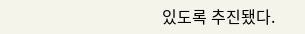있도록 추진됐다.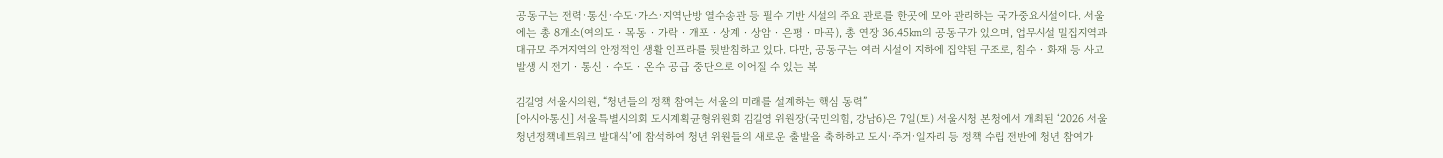공동구는 전력·통신·수도·가스·지역난방 열수송관 등 필수 기반 시설의 주요 관로를 한곳에 모아 관리하는 국가중요시설이다. 서울에는 총 8개소(여의도‧목동‧가락‧개포‧상계‧상암‧은평‧마곡), 총 연장 36.45㎞의 공동구가 있으며, 업무시설 밀집지역과 대규모 주거지역의 안정적인 생활 인프라를 뒷받침하고 있다. 다만, 공동구는 여러 시설이 지하에 집약된 구조로, 침수‧화재 등 사고 발생 시 전기‧통신‧수도‧온수 공급 중단으로 이어질 수 있는 복

김길영 서울시의원, “청년들의 정책 참여는 서울의 미래를 설계하는 핵심 동력”
[아시아통신] 서울특별시의회 도시계획균형위원회 김길영 위원장(국민의힘, 강남6)은 7일(토) 서울시청 본청에서 개최된 ‘2026 서울청년정책네트워크 발대식’에 참석하여 청년 위원들의 새로운 출발을 축하하고 도시·주거·일자리 등 정책 수립 전반에 청년 참여가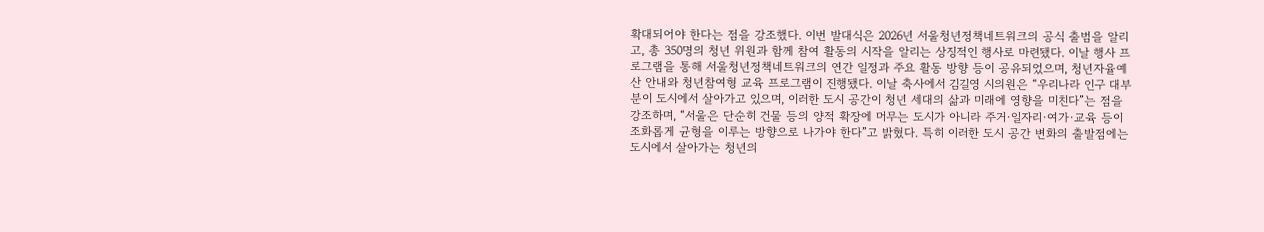확대되어야 한다는 점을 강조했다. 이번 발대식은 2026년 서울청년정책네트워크의 공식 출범을 알리고, 총 350명의 청년 위원과 함께 참여 활동의 시작을 알리는 상징적인 행사로 마련됐다. 이날 행사 프로그램을 통해 서울청년정책네트워크의 연간 일정과 주요 활동 방향 등이 공유되었으며, 청년자율예산 안내와 청년참여형 교육 프로그램이 진행됐다. 이날 축사에서 김길영 시의원은 “우리나라 인구 대부분이 도시에서 살아가고 있으며, 이러한 도시 공간이 청년 세대의 삶과 미래에 영향을 미친다”는 점을 강조하며, “서울은 단순히 건물 등의 양적 확장에 머무는 도시가 아니라 주거·일자리·여가·교육 등이 조화롭게 균형을 이루는 방향으로 나가야 한다”고 밝혔다. 특히 이러한 도시 공간 변화의 출발점에는 도시에서 살아가는 청년의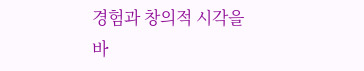경험과 창의적 시각을 바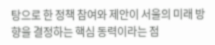탕으로 한 정책 참여와 제안이 서울의 미래 방향을 결정하는 핵심 동력이라는 점